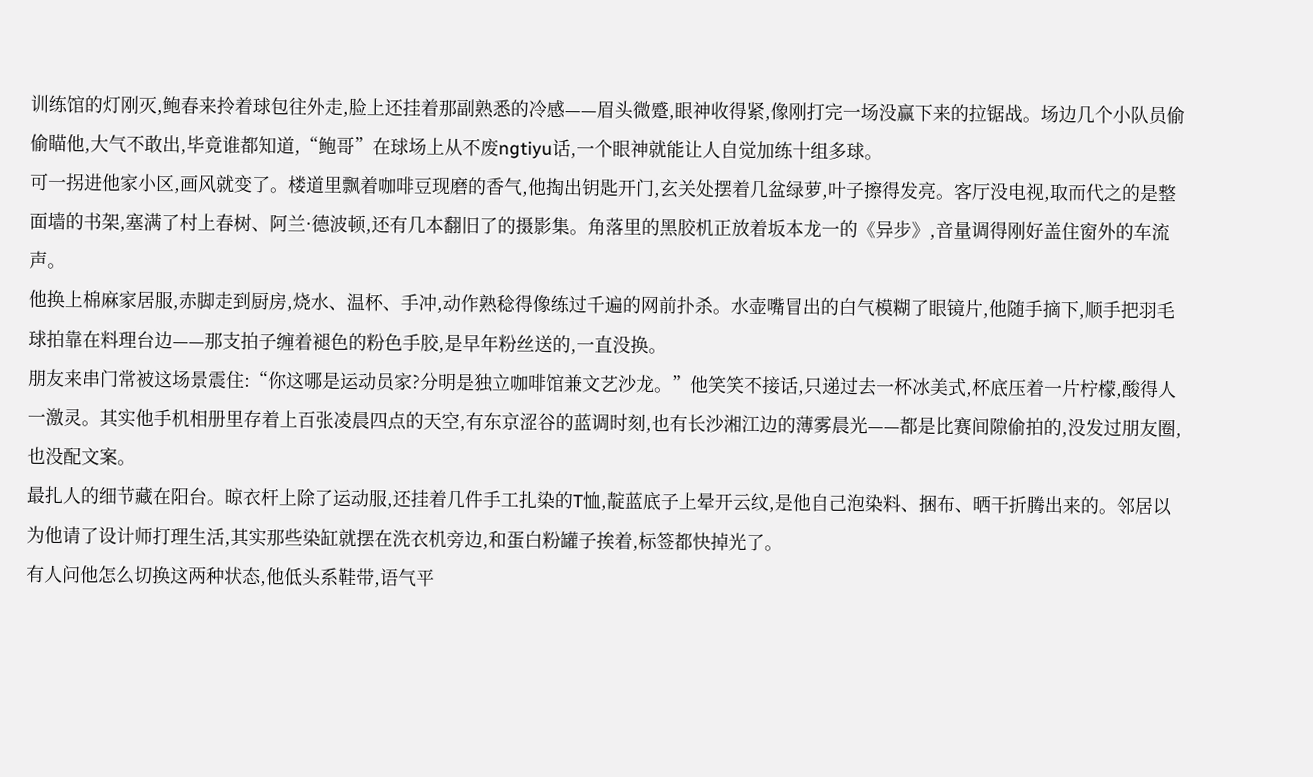训练馆的灯刚灭,鲍春来拎着球包往外走,脸上还挂着那副熟悉的冷感——眉头微蹙,眼神收得紧,像刚打完一场没赢下来的拉锯战。场边几个小队员偷偷瞄他,大气不敢出,毕竟谁都知道,“鲍哥”在球场上从不废ngtiyu话,一个眼神就能让人自觉加练十组多球。
可一拐进他家小区,画风就变了。楼道里飘着咖啡豆现磨的香气,他掏出钥匙开门,玄关处摆着几盆绿萝,叶子擦得发亮。客厅没电视,取而代之的是整面墙的书架,塞满了村上春树、阿兰·德波顿,还有几本翻旧了的摄影集。角落里的黑胶机正放着坂本龙一的《异步》,音量调得刚好盖住窗外的车流声。
他换上棉麻家居服,赤脚走到厨房,烧水、温杯、手冲,动作熟稔得像练过千遍的网前扑杀。水壶嘴冒出的白气模糊了眼镜片,他随手摘下,顺手把羽毛球拍靠在料理台边——那支拍子缠着褪色的粉色手胶,是早年粉丝送的,一直没换。
朋友来串门常被这场景震住:“你这哪是运动员家?分明是独立咖啡馆兼文艺沙龙。”他笑笑不接话,只递过去一杯冰美式,杯底压着一片柠檬,酸得人一激灵。其实他手机相册里存着上百张凌晨四点的天空,有东京涩谷的蓝调时刻,也有长沙湘江边的薄雾晨光——都是比赛间隙偷拍的,没发过朋友圈,也没配文案。
最扎人的细节藏在阳台。晾衣杆上除了运动服,还挂着几件手工扎染的T恤,靛蓝底子上晕开云纹,是他自己泡染料、捆布、晒干折腾出来的。邻居以为他请了设计师打理生活,其实那些染缸就摆在洗衣机旁边,和蛋白粉罐子挨着,标签都快掉光了。
有人问他怎么切换这两种状态,他低头系鞋带,语气平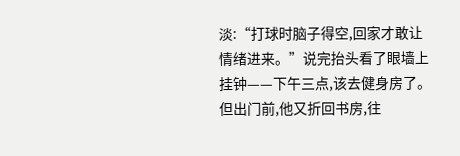淡:“打球时脑子得空,回家才敢让情绪进来。”说完抬头看了眼墙上挂钟——下午三点,该去健身房了。但出门前,他又折回书房,往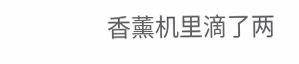香薰机里滴了两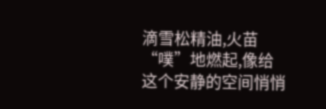滴雪松精油,火苗“噗”地燃起,像给这个安静的空间悄悄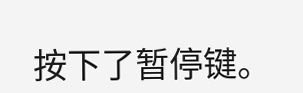按下了暂停键。